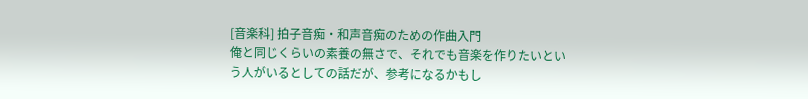[音楽科] 拍子音痴・和声音痴のための作曲入門
俺と同じくらいの素養の無さで、それでも音楽を作りたいという人がいるとしての話だが、参考になるかもし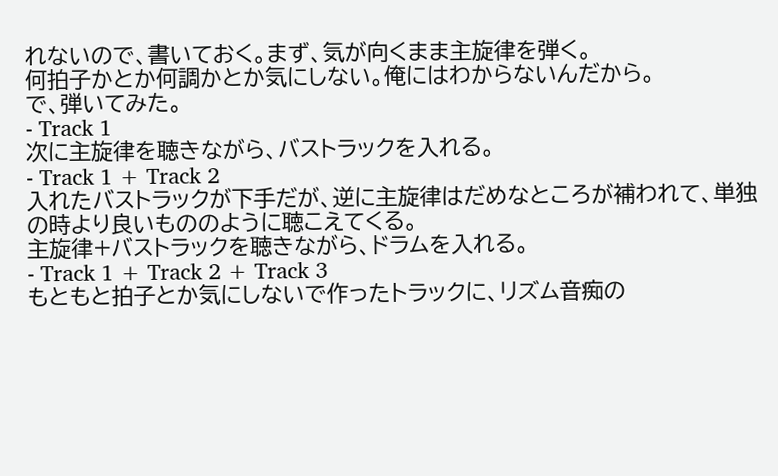れないので、書いておく。まず、気が向くまま主旋律を弾く。
何拍子かとか何調かとか気にしない。俺にはわからないんだから。
で、弾いてみた。
- Track 1
次に主旋律を聴きながら、バストラックを入れる。
- Track 1 + Track 2
入れたバストラックが下手だが、逆に主旋律はだめなところが補われて、単独の時より良いもののように聴こえてくる。
主旋律+バストラックを聴きながら、ドラムを入れる。
- Track 1 + Track 2 + Track 3
もともと拍子とか気にしないで作ったトラックに、リズム音痴の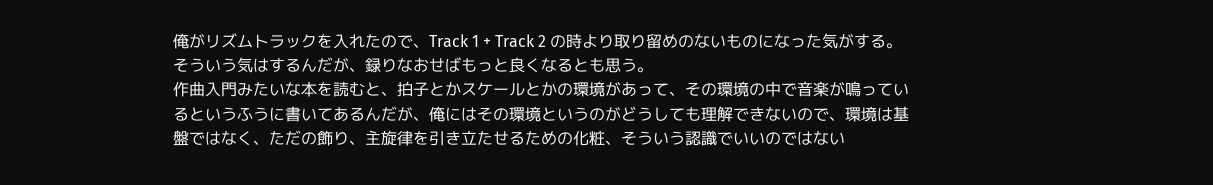俺がリズムトラックを入れたので、Track 1 + Track 2 の時より取り留めのないものになった気がする。そういう気はするんだが、録りなおせばもっと良くなるとも思う。
作曲入門みたいな本を読むと、拍子とかスケールとかの環境があって、その環境の中で音楽が鳴っているというふうに書いてあるんだが、俺にはその環境というのがどうしても理解できないので、環境は基盤ではなく、ただの飾り、主旋律を引き立たせるための化粧、そういう認識でいいのではない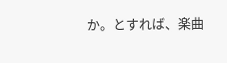か。とすれば、楽曲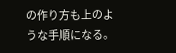の作り方も上のような手順になる。